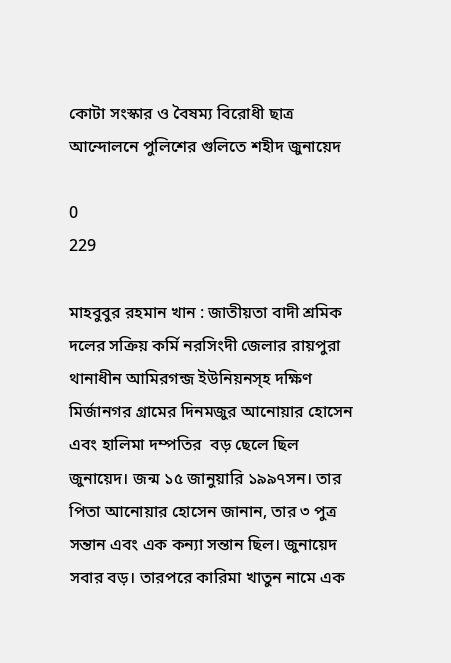কোটা সংস্কার ও বৈষম্য বিরোধী ছাত্র আন্দোলনে পুলিশের গুলিতে শহীদ জুনায়েদ

0
229

মাহবুবুর রহমান খান : জাতীয়তা বাদী শ্রমিক দলের সক্রিয় কর্মি নরসিংদী জেলার রায়পুরা থানাধীন আমিরগন্জ ইউনিয়নস্হ দক্ষিণ মির্জানগর গ্রামের দিনমজুর আনোয়ার হোসেন এবং হালিমা দম্পতির  বড় ছেলে ছিল জুনায়েদ। জন্ম ১৫ জানুয়ারি ১৯৯৭সন। তার পিতা আনোয়ার হোসেন জানান, তার ৩ পুত্র সন্তান এবং এক কন্যা সন্তান ছিল। জুনায়েদ সবার বড়। তারপরে কারিমা খাতুন নামে এক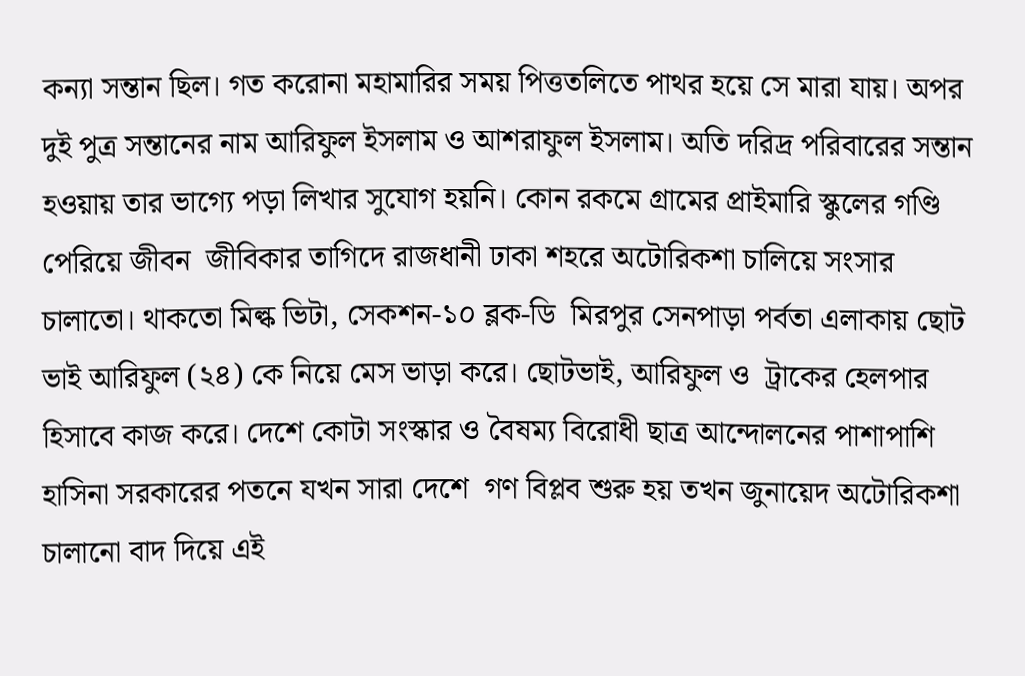কন্যা সন্তান ছিল। গত করোনা মহামারির সময় পিত্ততলিতে পাথর হয়ে সে মারা যায়। অপর দুই পুত্র সন্তানের নাম আরিফুল ইসলাম ও আশরাফুল ইসলাম। অতি দরিদ্র পরিবারের সন্তান হওয়ায় তার ভাগ্যে পড়া লিখার সুযোগ হয়নি। কোন রকমে গ্রামের প্রাইমারি স্কুলের গণ্ডি পেরিয়ে জীবন  জীবিকার তাগিদে রাজধানী ঢাকা শহরে অটোরিকশা চালিয়ে সংসার চালাতো। থাকতো মিল্ক ভিটা, সেকশন-১০ ব্লক-ডি  মিরপুর সেনপাড়া পর্বতা এলাকায় ছোট ভাই আরিফুল (২৪) কে নিয়ে মেস ভাড়া করে। ছোটভাই, আরিফুল ও  ট্রাকের হেলপার হিসাবে কাজ করে। দেশে কোটা সংস্কার ও বৈষম্য বিরোধী ছাত্র আন্দোলনের পাশাপাশি হাসিনা সরকারের পতনে যখন সারা দেশে  গণ বিপ্লব শুরু হয় তখন জুনায়েদ অটোরিকশা চালানো বাদ দিয়ে এই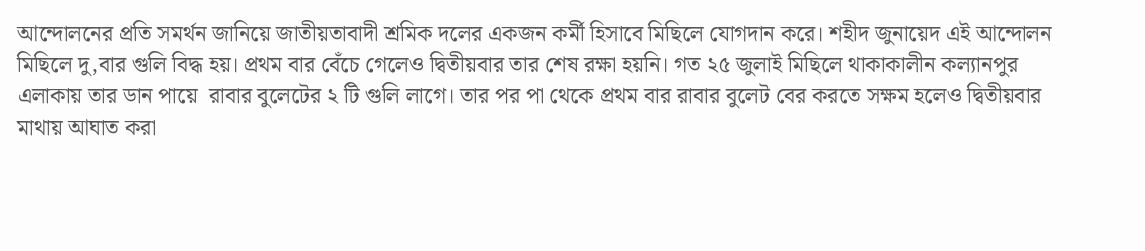আন্দোলনের প্রতি সমর্থন জানিয়ে জাতীয়তাবাদী শ্রমিক দলের একজন কর্মী হিসাবে মিছিলে যোগদান করে। শহীদ জুনায়েদ এই আন্দোলন মিছিলে দু,বার গুলি বিদ্ধ হয়। প্রথম বার বেঁচে গেলেও দ্বিতীয়বার তার শেষ রক্ষা হয়নি। গত ২৫ জুলাই মিছিলে থাকাকালীন কল্যানপুর এলাকায় তার ডান পায়ে  রাবার বুলেটের ২ টি গুলি লাগে। তার পর পা থেকে প্রথম বার রাবার বুলেট বের করতে সক্ষম হলেও দ্বিতীয়বার মাথায় আঘাত করা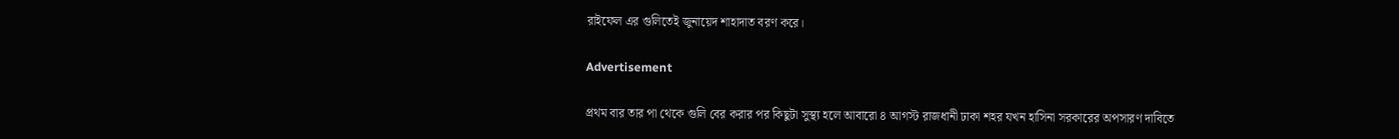রাইফেল এর গুলিতেই জুনায়েদ শাহাদাত বরণ করে।

Advertisement

প্রথম বার তার পা থেকে গুলি বের করার পর কিছুটা সুস্থ্য হলে আবারো ৪ আগস্ট রাজধানী ঢাকা শহর যখন হাসিনা সরকারের অপসারণ দাবিতে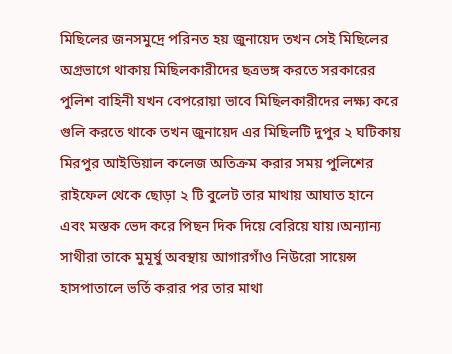মিছিলের জনসমুদ্রে পরিনত হয় জুনায়েদ তখন সেই মিছিলের অগ্রভাগে থাকায় মিছিলকারীদের ছত্রভঙ্গ করতে সরকারের পুলিশ বাহিনী যখন বেপরোয়া ভাবে মিছিলকারীদের লক্ষ্য করে গুলি করতে থাকে তখন জুনায়েদ এর মিছিলটি দুপুর ২ ঘটিকায় মিরপুর আইডিয়াল কলেজ অতিক্রম করার সময় পুলিশের রাইফেল থেকে ছোড়া ২ টি বুলেট তার মাথায় আঘাত হানে এবং মস্তক ভেদ করে পিছন দিক দিয়ে বেরিয়ে যায়।অন্যান্য সাথীরা তাকে মুমূর্ষু অবস্থায় আগারগাঁও নিউরো সায়েন্স হাসপাতালে ভর্তি করার পর তার মাথা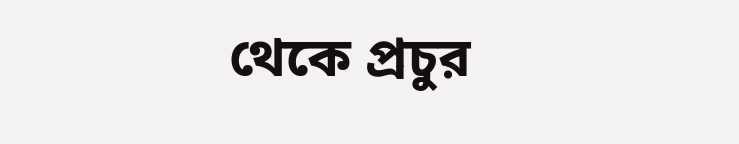থেকে প্রচুর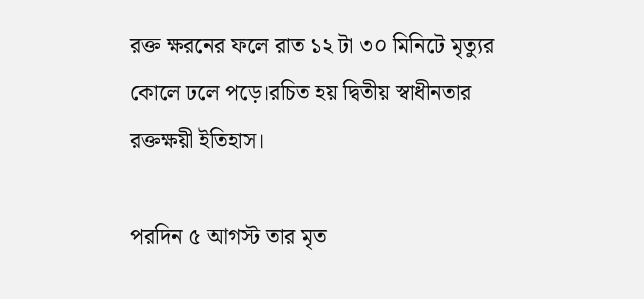রক্ত ক্ষরনের ফলে রাত ১২ টা ৩০ মিনিটে মৃত্যুর কোলে ঢলে পড়ে।রচিত হয় দ্বিতীয় স্বাধীনতার রক্তক্ষয়ী ইতিহাস।

পরদিন ৫ আগস্ট তার মৃত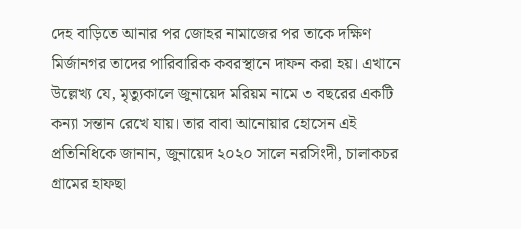দেহ বাড়িতে আনার পর জোহর নামাজের পর তাকে দক্ষিণ মির্জানগর তাদের পারিবারিক কবরস্থানে দাফন করা হয়। এখানে উল্লেখ্য যে, মৃত্যুকালে জুনায়েদ মরিয়ম নামে ৩ বছরের একটি কন্যা সন্তান রেখে যায়। তার বাবা আনোয়ার হোসেন এই প্রতিনিধিকে জানান, জুনায়েদ ২০২০ সালে নরসিংদী, চালাকচর গ্রামের হাফছা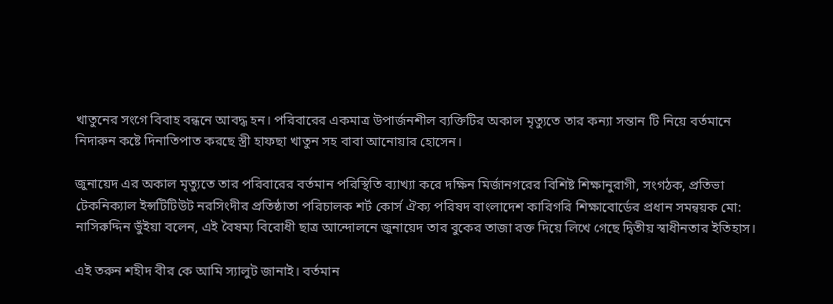খাতুনের সংগে বিবাহ বন্ধনে আবদ্ধ হন। পরিবারের একমাত্র উপার্জনশীল ব্যক্তিটির অকাল মৃত্যুতে তার কন্যা সন্তান টি নিয়ে বর্তমানে নিদারুন কষ্টে দিনাতিপাত করছে স্ত্রী হাফছা খাতুন সহ বাবা আনোয়ার হোসেন।

জুনায়েদ এর অকাল মৃত্যুতে তার পরিবারের বর্তমান পরিস্থিতি ব্যাখ্যা করে দক্ষিন মির্জানগরের বিশিষ্ট শিক্ষানুরাগী, সংগঠক, প্রতিভা টেকনিক্যাল ইন্সটিটিউট নরসিংদীর প্রতিষ্ঠাতা পরিচালক শর্ট কোর্স ঐক্য পরিষদ বাংলাদেশ কারিগরি শিক্ষাবোর্ডের প্রধান সমন্বয়ক মো: নাসিরুদ্দিন ভুঁইয়া বলেন, এই বৈষম্য বিরোধী ছাত্র আন্দোলনে জুনায়েদ তার বুকের তাজা রক্ত দিয়ে লিখে গেছে দ্বিতীয় স্বাধীনতার ইতিহাস।

এই তরুন শহীদ বীর কে আমি স্যালুট জানাই। বর্তমান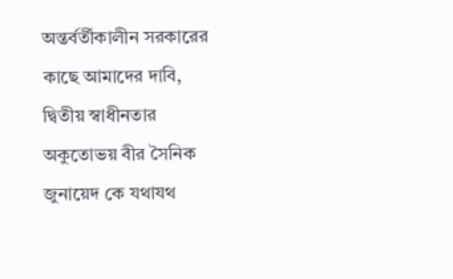অন্তর্বর্তীকালীন সরকারের কাছে আমাদের দাবি, দ্বিতীয় স্বাধীনতার অকুতোভয় বীর সৈনিক জুনায়েদ কে যথাযথ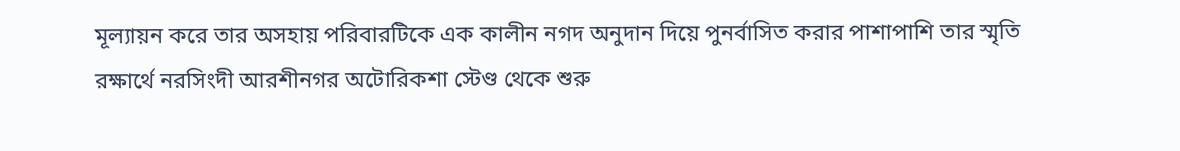মূল্যায়ন করে তার অসহায় পরিবারটিকে এক কালীন নগদ অনুদান দিয়ে পুনর্বাসিত করার পাশাপাশি তার স্মৃতি রক্ষার্থে নরসিংদী আরশীনগর অটোরিকশা স্টেণ্ড থেকে শুরু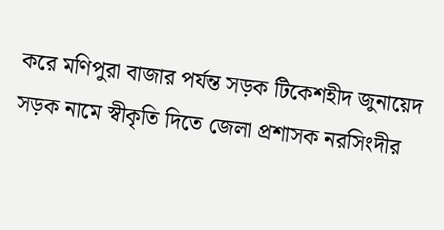করে মণিপুরা বাজার পর্যন্ত সড়ক টিকেশহীদ জুনায়েদ সড়ক নামে স্বীকৃতি দিতে জেলা প্রশাসক নরসিংদীর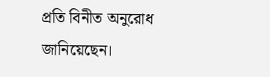প্রতি বিনীত অনুরোধ জানিয়েছেন।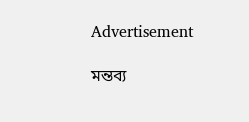Advertisement

মন্তব্য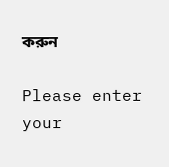করুন

Please enter your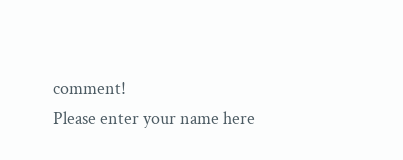comment!
Please enter your name here